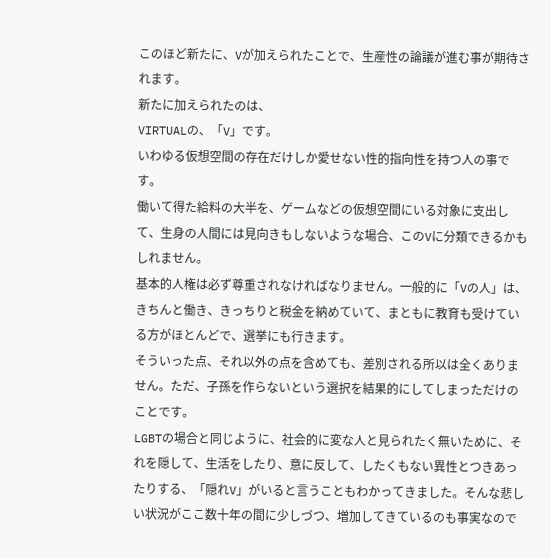このほど新たに、Vが加えられたことで、生産性の論議が進む事が期待されます。
新たに加えられたのは、
VIRTUALの、「V」です。
いわゆる仮想空間の存在だけしか愛せない性的指向性を持つ人の事です。
働いて得た給料の大半を、ゲームなどの仮想空間にいる対象に支出して、生身の人間には見向きもしないような場合、このVに分類できるかもしれません。
基本的人権は必ず尊重されなければなりません。一般的に「Vの人」は、きちんと働き、きっちりと税金を納めていて、まともに教育も受けている方がほとんどで、選挙にも行きます。
そういった点、それ以外の点を含めても、差別される所以は全くありません。ただ、子孫を作らないという選択を結果的にしてしまっただけのことです。
LGBTの場合と同じように、社会的に変な人と見られたく無いために、それを隠して、生活をしたり、意に反して、したくもない異性とつきあったりする、「隠れV」がいると言うこともわかってきました。そんな悲しい状況がここ数十年の間に少しづつ、増加してきているのも事実なので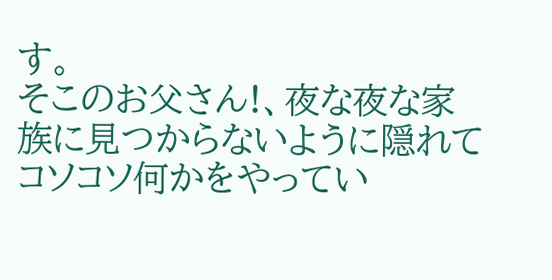す。
そこのお父さん!、夜な夜な家族に見つからないように隠れてコソコソ何かをやってい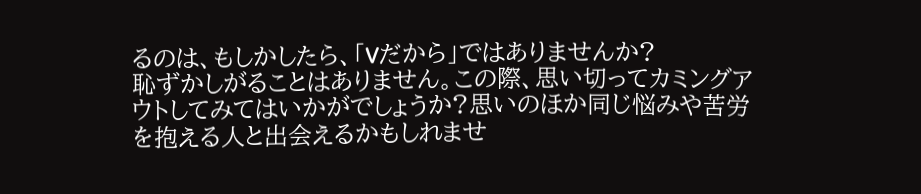るのは、もしかしたら、「Vだから」ではありませんか?
恥ずかしがることはありません。この際、思い切ってカミングアウトしてみてはいかがでしょうか?思いのほか同じ悩みや苦労を抱える人と出会えるかもしれませ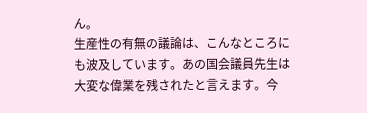ん。
生産性の有無の議論は、こんなところにも波及しています。あの国会議員先生は大変な偉業を残されたと言えます。今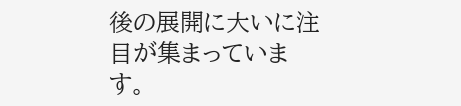後の展開に大いに注目が集まっています。